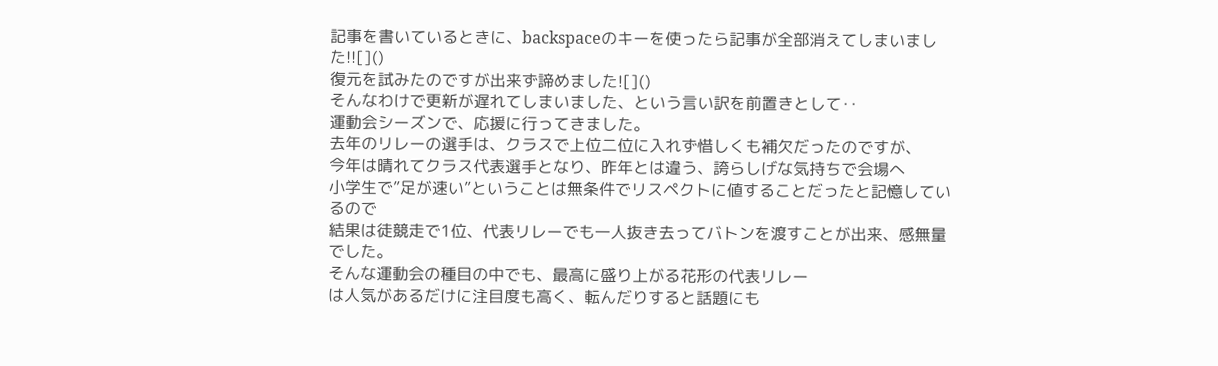記事を書いているときに、backspaceのキーを使ったら記事が全部消えてしまいました!![]()
復元を試みたのですが出来ず諦めました![]()
そんなわけで更新が遅れてしまいました、という言い訳を前置きとして‥
運動会シーズンで、応援に行ってきました。
去年のリレーの選手は、クラスで上位二位に入れず惜しくも補欠だったのですが、
今年は晴れてクラス代表選手となり、昨年とは違う、誇らしげな気持ちで会場へ
小学生で”足が速い”ということは無条件でリスペクトに値することだったと記憶しているので
結果は徒競走で1位、代表リレーでも一人抜き去ってバトンを渡すことが出来、感無量でした。
そんな運動会の種目の中でも、最高に盛り上がる花形の代表リレー
は人気があるだけに注目度も高く、転んだりすると話題にも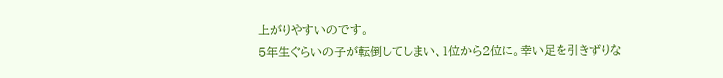上がりやすいのです。
5年生ぐらいの子が転倒してしまい、1位から2位に。幸い足を引きずりな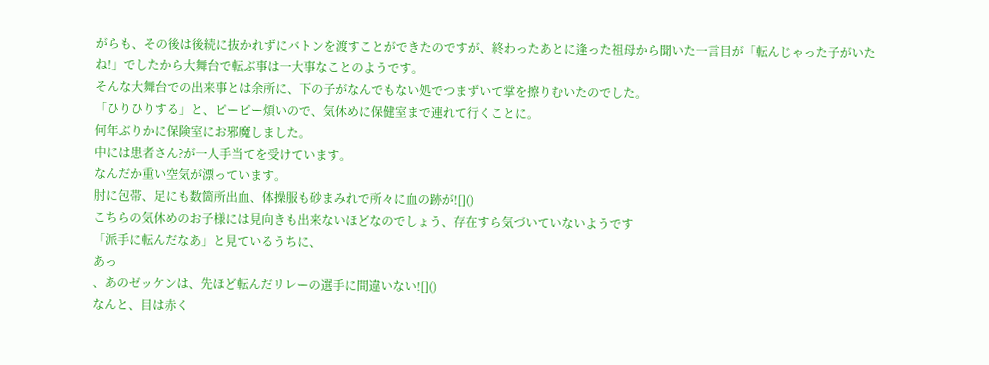がらも、その後は後続に抜かれずにバトンを渡すことができたのですが、終わったあとに逢った祖母から聞いた一言目が「転んじゃった子がいたね!」でしたから大舞台で転ぶ事は一大事なことのようです。
そんな大舞台での出来事とは余所に、下の子がなんでもない処でつまずいて掌を擦りむいたのでした。
「ひりひりする」と、ピーピー煩いので、気休めに保健室まで連れて行くことに。
何年ぶりかに保険室にお邪魔しました。
中には患者さん?が一人手当てを受けています。
なんだか重い空気が漂っています。
肘に包帯、足にも数箇所出血、体操服も砂まみれで所々に血の跡が![]()
こちらの気休めのお子様には見向きも出来ないほどなのでしょう、存在すら気づいていないようです
「派手に転んだなあ」と見ているうちに、
あっ
、あのゼッケンは、先ほど転んだリレーの選手に間違いない![]()
なんと、目は赤く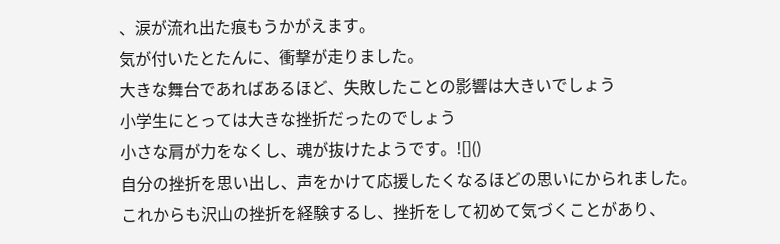、涙が流れ出た痕もうかがえます。
気が付いたとたんに、衝撃が走りました。
大きな舞台であればあるほど、失敗したことの影響は大きいでしょう
小学生にとっては大きな挫折だったのでしょう
小さな肩が力をなくし、魂が抜けたようです。![]()
自分の挫折を思い出し、声をかけて応援したくなるほどの思いにかられました。
これからも沢山の挫折を経験するし、挫折をして初めて気づくことがあり、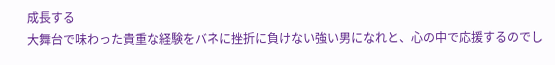成長する
大舞台で味わった貴重な経験をバネに挫折に負けない強い男になれと、心の中で応援するのでし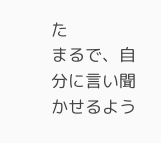た
まるで、自分に言い聞かせるよう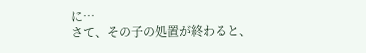に…
さて、その子の処置が終わると、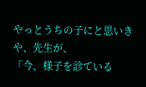やっとうちの子にと思いきや、先生が、
「今、様子を診ている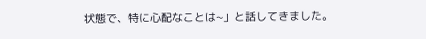状態で、特に心配なことは~」と話してきました。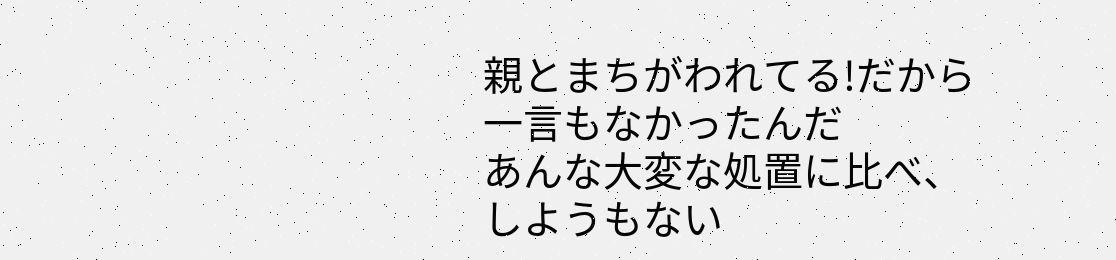親とまちがわれてる!だから一言もなかったんだ
あんな大変な処置に比べ、しようもない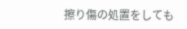擦り傷の処置をしても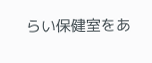らい保健室をあ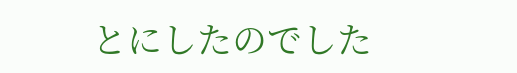とにしたのでした